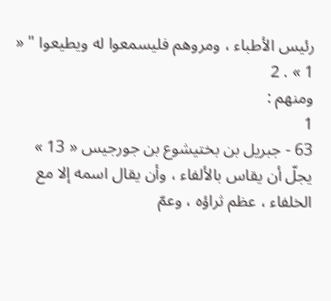رئيس الأطباء ، ومروهم فليسمعوا له ويطيعوا " « 1 » . 2
ومنهم :
1
63 - جبريل بن بختيشوع بن جورجيس « 13 »
يجلّ أن يقاس بالألفاء ، وأن يقال اسمه إلا مع الخلفاء ، عظم ثراؤه ، وعمّ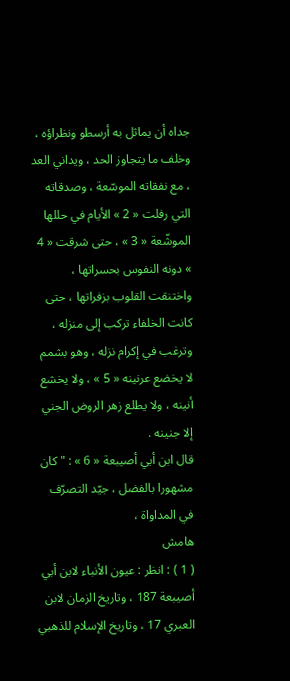جداه أن يماثل به أرسطو ونظراؤه ، وخلف ما يتجاوز الحد ، ويداني العد ، مع نفقاته الموسّعة ، وصدقاته التي رفلت « 2 » الأيام في حللها الموشّعة « 3 » ، حتى شرقت « 4 » دونه النفوس بحسراتها ، واختنقت القلوب بزفراتها ، حتى كانت الخلفاء تركب إلى منزله ، وترغب في إكرام نزله ، وهو بشمم لا يخضع عرنينه « 5 » ، ولا يخشع أنينه ، ولا يطلع زهر الروض الجني إلا جنينه .
قال ابن أبي أصيبعة « 6 » : " كان مشهورا بالفضل ، جيّد التصرّف في المداواة ،
هامش
( 1 ) : انظر : عيون الأنباء لابن أبي أصيبعة 187 ، وتاريخ الزمان لابن العبري 17 ، وتاريخ الإسلام للذهبي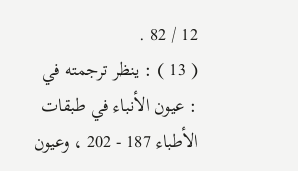12 / 82 .
( 13 ) : ينظر ترجمته في : عيون الأنباء في طبقات الأطباء 187 - 202 ، وعيون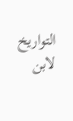التواريخ لابن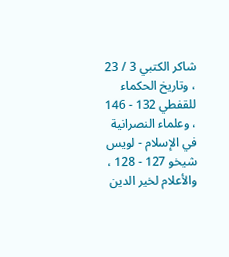شاكر الكتبي 3 / 23 ، وتاريخ الحكماء للقفطي 132 - 146 ، وعلماء النصرانية في الإسلام - لويس شيخو 127 - 128 ، والأعلام لخير الدين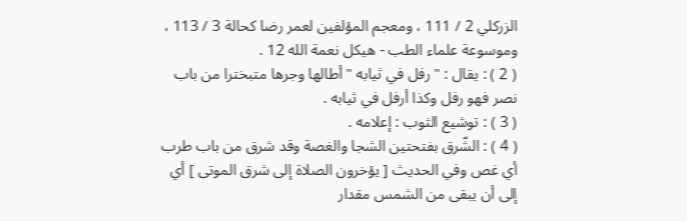الزركلي 2 / 111 ، ومعجم المؤلفين لعمر رضا كحالة 3 / 113 ، وموسوعة علماء الطب - هيكل نعمة الله 12 .
( 2 ) : يقال : " رفل في ثيابه " أطالها وجرها متبخترا من باب نصر فهو رفل وكذا أرفل في ثيابه .
( 3 ) : توشيع الثوب : إعلامه .
( 4 ) : الشّرق بفتحتين الشجا والغصة وقد شرق من باب طرب أي غص وفي الحديث [ يؤخرون الصلاة إلى شرق الموتى ] أي إلى أن يبقى من الشمس مقدار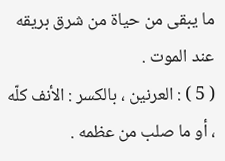ما يبقى من حياة من شرق بريقه عند الموت .
( 5 ) : العرنين ، بالكسر : الأنف كلّه ، أو ما صلب من عظمه .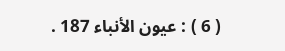( 6 ) : عيون الأنباء 187 .